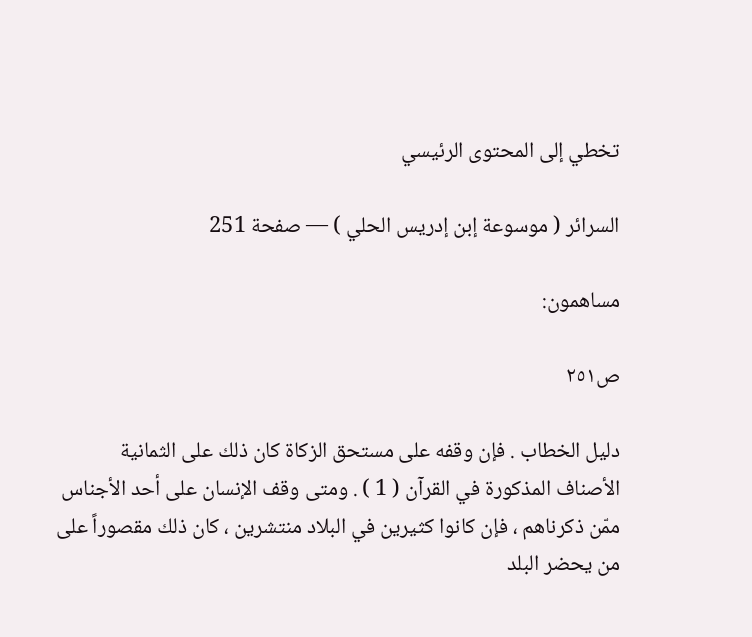تخطي إلى المحتوى الرئيسي

السرائر ( موسوعة إبن إدريس الحلي ) — صفحة 251

مساهمون:

ص٢٥١

دليل الخطاب . فإن وقفه على مستحق الزكاة كان ذلك على الثمانية الأصناف المذكورة في القرآن ( 1 ) . ومتى وقف الإنسان على أحد الأجناس ممّن ذكرناهم ، فإن كانوا كثيرين في البلاد منتشرين ، كان ذلك مقصوراً على من يحضر البلد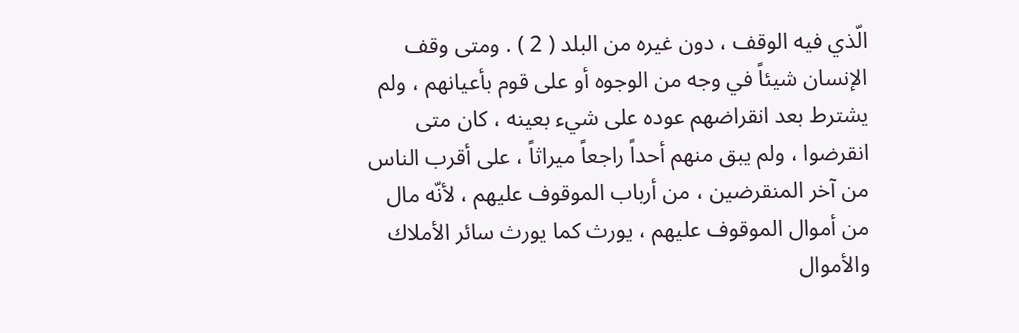الّذي فيه الوقف ، دون غيره من البلد ( 2 ) . ومتى وقف الإنسان شيئاً في وجه من الوجوه أو على قوم بأعيانهم ، ولم يشترط بعد انقراضهم عوده على شيء بعينه ، كان متى انقرضوا ، ولم يبق منهم أحداً راجعاً ميراثاً ، على أقرب الناس من آخر المنقرضين ، من أرباب الموقوف عليهم ، لأنّه مال من أموال الموقوف عليهم ، يورث كما يورث سائر الأملاك والأموال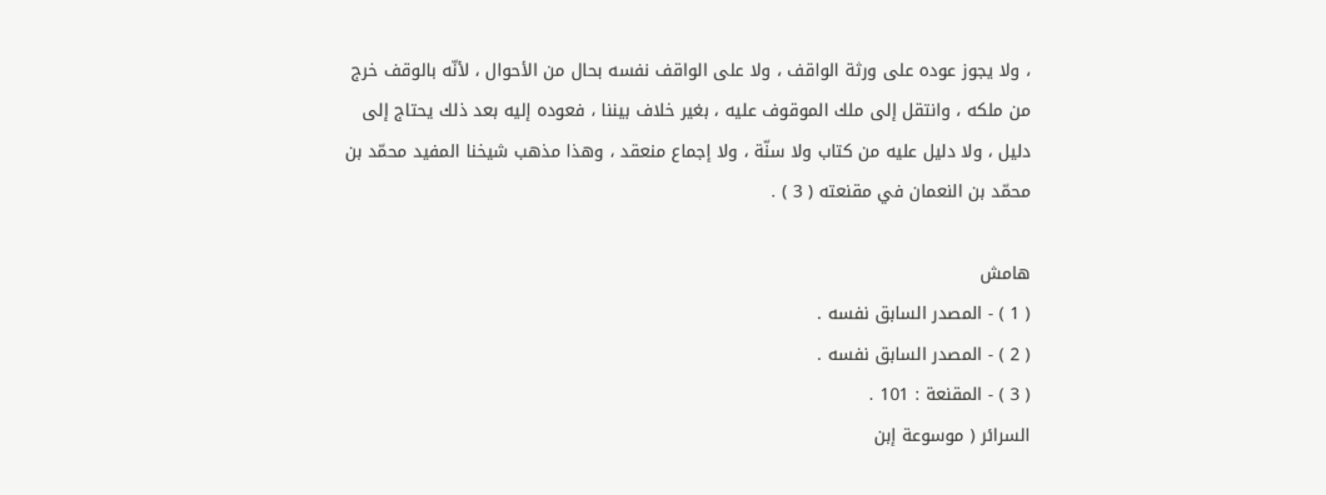، ولا يجوز عوده على ورثة الواقف ، ولا على الواقف نفسه بحال من الأحوال ، لأنّه بالوقف خرج من ملكه ، وانتقل إلى ملك الموقوف عليه ، بغير خلاف بيننا ، فعوده إليه بعد ذلك يحتاج إلى دليل ، ولا دليل عليه من كتاب ولا سنّة ، ولا إجماع منعقد ، وهذا مذهب شيخنا المفيد محمّد بن محمّد بن النعمان في مقنعته ( 3 ) .

هامش
( 1 ) - المصدر السابق نفسه .
( 2 ) - المصدر السابق نفسه .
( 3 ) - المقنعة : 101 .
السرائر ( موسوعة إبن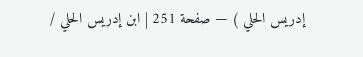إدريس الحلي ) — صفحة 251 | ابن إدريس الحلي /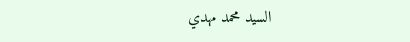السيد محمد مهدي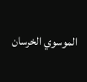الموسوي الخرسان